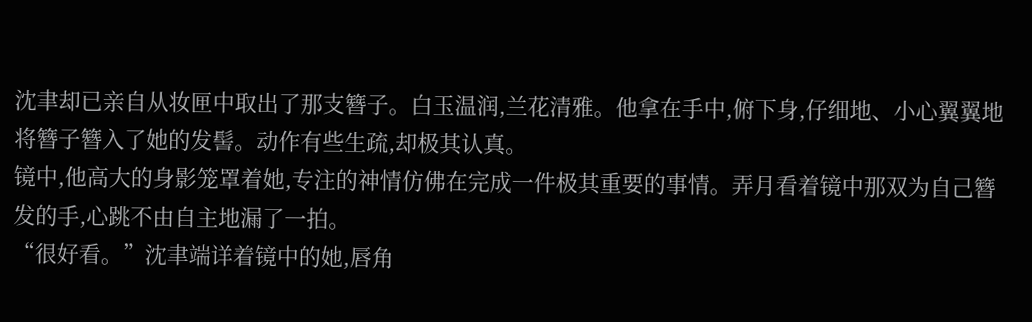沈聿却已亲自从妆匣中取出了那支簪子。白玉温润,兰花清雅。他拿在手中,俯下身,仔细地、小心翼翼地将簪子簪入了她的发髻。动作有些生疏,却极其认真。
镜中,他高大的身影笼罩着她,专注的神情仿佛在完成一件极其重要的事情。弄月看着镜中那双为自己簪发的手,心跳不由自主地漏了一拍。
“很好看。”沈聿端详着镜中的她,唇角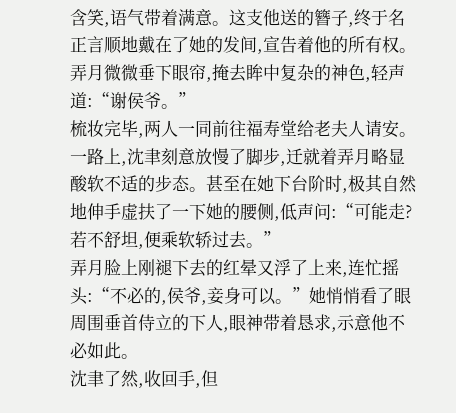含笑,语气带着满意。这支他送的簪子,终于名正言顺地戴在了她的发间,宣告着他的所有权。
弄月微微垂下眼帘,掩去眸中复杂的神色,轻声道:“谢侯爷。”
梳妆完毕,两人一同前往福寿堂给老夫人请安。
一路上,沈聿刻意放慢了脚步,迁就着弄月略显酸软不适的步态。甚至在她下台阶时,极其自然地伸手虚扶了一下她的腰侧,低声问:“可能走?若不舒坦,便乘软轿过去。”
弄月脸上刚褪下去的红晕又浮了上来,连忙摇头:“不必的,侯爷,妾身可以。”她悄悄看了眼周围垂首侍立的下人,眼神带着恳求,示意他不必如此。
沈聿了然,收回手,但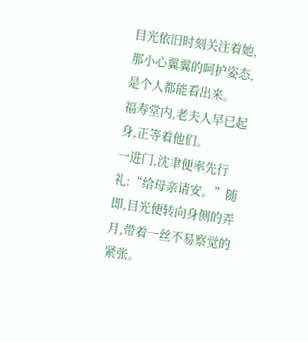目光依旧时刻关注着她,那小心翼翼的呵护姿态,是个人都能看出来。
福寿堂内,老夫人早已起身,正等着他们。
一进门,沈聿便率先行礼:“给母亲请安。”随即,目光便转向身侧的弄月,带着一丝不易察觉的紧张。